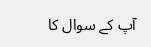آپ کے سوال کا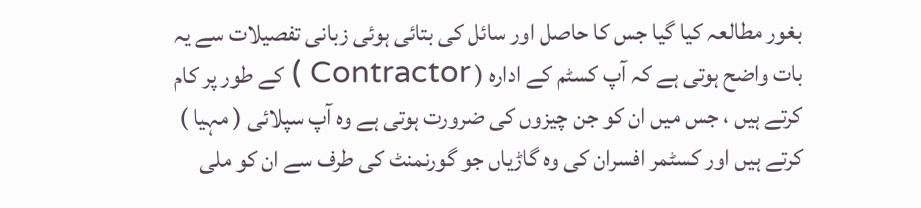بغور مطالعہ کیا گیا جس کا حاصل اور سائل کی بتائی ہوئی زبانی تفصیلات سے یہ بات واضح ہوتی ہے کہ آپ کسٹم کے ادارہ ( Contractor ) کے طور پر کام کرتے ہیں ، جس میں ان کو جن چیزوں کی ضرورت ہوتی ہے وہ آپ سپلائی ( مہیا ) کرتے ہیں اور کسٹمر افسران کی وہ گاڑیاں جو گورنمنٹ کی طرف سے ان کو ملی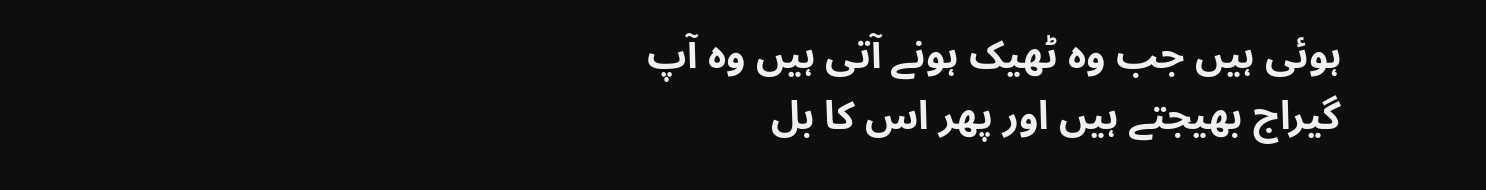ہوئی ہیں جب وہ ٹھیک ہونے آتی ہیں وہ آپ گیراج بھیجتے ہیں اور پھر اس کا بل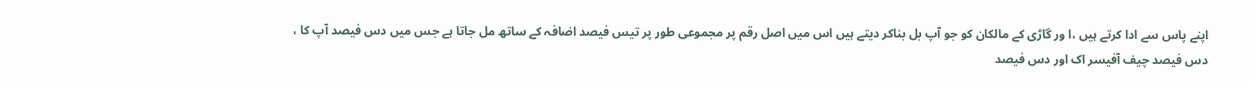اپنے پاس سے ادا کرتے ہیں ،ا ور گاڑی کے مالکان کو جو آپ بل بناکر دیتے ہیں اس میں اصل رقم پر مجموعی طور پر تیس فیصد اضافہ کے ساتھ مل جاتا ہے جس میں دس فیصد آپ کا ، دس فیصد چیف آفیسر اک اور دس فیصد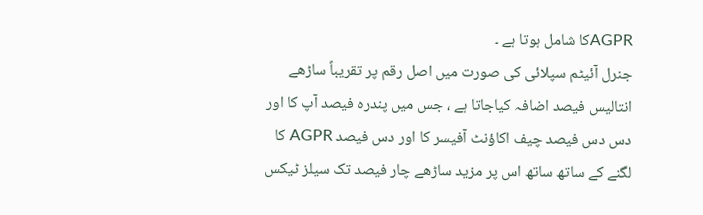AGPRکا شامل ہوتا ہے ۔
جنرل آئیٹم سپلائی کی صورت میں اصل رقم پر تقریباً ساڑھے انتالیس فیصد اضافہ کیاجاتا ہے ، جس میں پندرہ فیصد آپ کا اور دس دس فیصد چیف اکاؤنٹ آفیسر کا اور دس فیصد AGPR کا لگنے کے ساتھ ساتھ اس پر مزید ساڑھے چار فیصد تک سیلز ٹیکس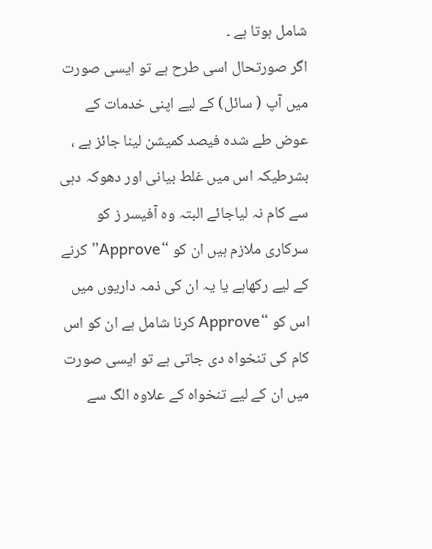شامل ہوتا ہے ۔
اگر صورتحال اسی طرح ہے تو ایسی صورت میں آپ ( سائل) کے لیے اپنی خدمات کے عوض طے شدہ فیصد کمیشن لینا جائز ہے ، بشرطیکہ اس میں غلط بیانی اور دھوکہ دہی سے کام نہ لیاجائے البتہ وہ آفیسر ز کو سرکاری ملازم ہیں ان کو “Approve” کرنے کے لیے رکھاہے یا یہ ان کی ذمہ داریوں میں اس کو “Approve کرنا شامل ہے ان کو اس کام کی تنخواہ دی جاتی ہے تو ایسی صورت میں ان کے لیے تنخواہ کے علاوہ الگ سے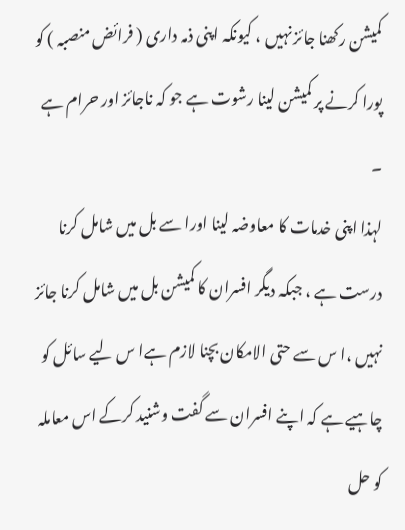کمیشن رکھنا جائز نہیں ، کیونکہ اپنی ذمہ داری ( فرائض منصبہ ) کو پورا کرنے پر کمیشن لینا رشوت ہے جو کہ ناجائز اور حرام ہے ۔
لہذا اپنی خدمات کا معاوضہ لینا اورا سے بل میں شامل کرنا درست ہے ، جبکہ دیگر افسران کا کمیشن بل میں شامل کرنا جائز نہیں ،ا س سے حتی الامکان بچنا لازم ہےا س لیے سائل کو چاہیے ہے کہ اپنے افسران سے گفت وشنید کرکے اس معاملہ کو حل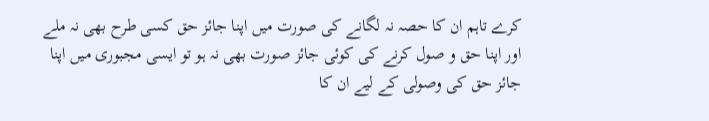کرے تاہم ان کا حصہ نہ لگانے کی صورت میں اپنا جائز حق کسی طرح بھی نہ ملے اور اپنا حق و صول کرنے کی کوئی جائز صورت بھی نہ ہو تو ایسی مجبوری میں اپنا جائز حق کی وصولی کے لیے ان کا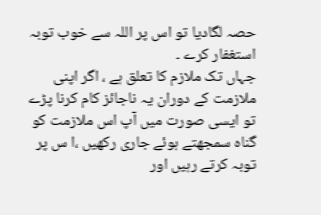حصہ لگادیا تو اس پر اللہ سے خوب توبہ استغفار کرے ۔
جہاں تک ملازم کا تعلق ہے ، اگر اپنی ملازمت کے دوران یہ ناجائز کام کرنا پڑے تو ایسی صورت میں آپ اس ملازمت کو گناہ سمجھتے ہوئے جاری رکھیں ،ا س پر توبہ کرتے رہیں اور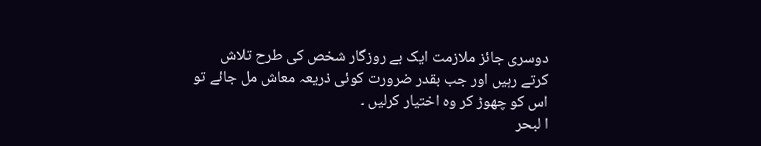دوسری جائز ملازمت ایک بے روزگار شخص کی طرح تلاش کرتے رہیں اور جب بقدر ضرورت کوئی ذریعہ معاش مل جائے تو اس کو چھوڑ کر وہ اختیار کرلیں ۔
ا لبحر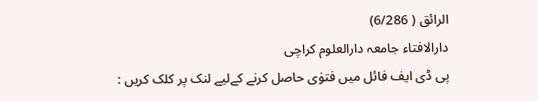الرائق ( 6/286)
دارالافتاء جامعہ دارالعلوم کراچی
پی ڈی ایف فائل میں فتوٰی حاصل کرنے کےلیے لنک پر کلک کریں :